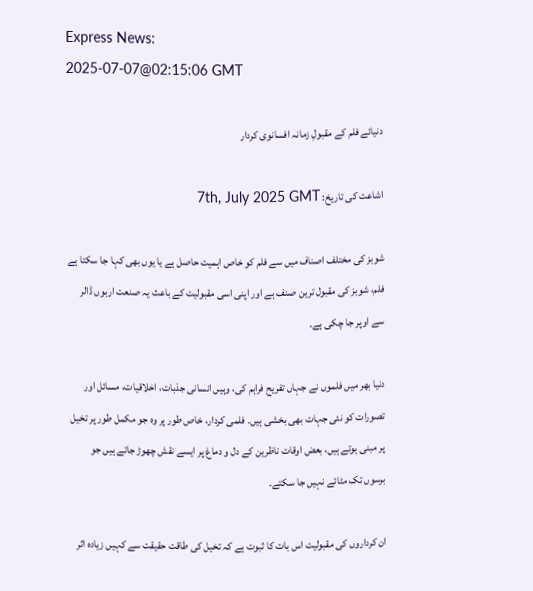Express News:
2025-07-07@02:15:06 GMT

دنیائے فلم کے مقبولِ زمانہ افسانوی کردار

اشاعت کی تاریخ: 7th, July 2025 GMT

شوبز کی مختلف اصناف میں سے فلم کو خاص اہمیت حاصل ہے یا یوں بھی کہا جا سکتا ہے فلم، شوبز کی مقبول ترین صنف ہے اور اپنی اسی مقبولیت کے باعث یہ صنعت اربوں ڈالر سے اوپر جا چکی ہے۔

دنیا بھر میں فلموں نے جہاں تفریح فراہم کی، وہیں انسانی جذبات، اخلاقیات، مسائل اور تصورات کو نئی جہات بھی بخشی ہیں۔ فلمی کردار، خاص طور پر وہ جو مکمل طور پر تخیل پر مبنی ہوتے ہیں، بعض اوقات ناظرین کے دل و دماغ پر ایسے نقش چھوڑ جاتے ہیں جو برسوں تک مٹائے نہیں جا سکتے۔

ان کرداروں کی مقبولیت اس بات کا ثبوت ہے کہ تخیل کی طاقت حقیقت سے کہیں زیادہ اثر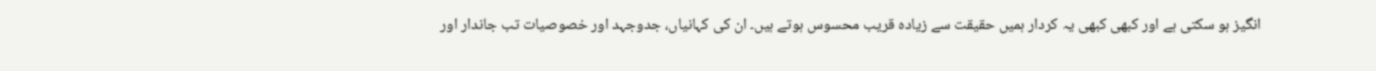انگیز ہو سکتی ہے اور کبھی کبھی یہ کردار ہمیں حقیقت سے زیادہ قریب محسوس ہوتے ہیں۔ ان کی کہانیاں، جدوجہد اور خصوصیات تب جاندار اور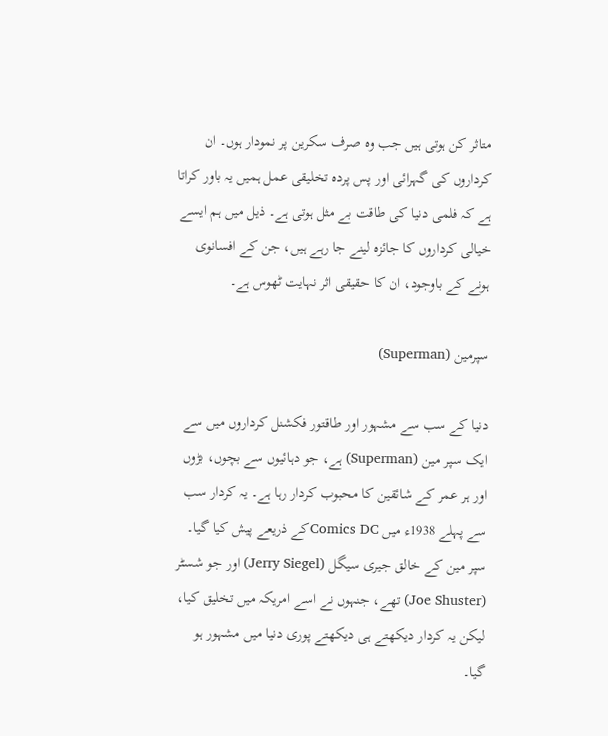متاثر کن ہوتی ہیں جب وہ صرف سکرین پر نمودار ہوں۔ ان کرداروں کی گہرائی اور پس پردہ تخلیقی عمل ہمیں یہ باور کراتا ہے کہ فلمی دنیا کی طاقت بے مثل ہوتی ہے۔ ذیل میں ہم ایسے خیالی کرداروں کا جائزہ لینے جا رہے ہیں، جن کے افسانوی ہونے کے باوجود، ان کا حقیقی اثر نہایت ٹھوس ہے۔

سپرمین (Superman)

دنیا کے سب سے مشہور اور طاقتور فکشنل کرداروں میں سے ایک سپر مین (Superman) ہے، جو دہائیوں سے بچوں، بڑوں اور ہر عمر کے شائقین کا محبوب کردار رہا ہے۔ یہ کردار سب سے پہلے 1938ء میں Comics DCکے ذریعے پیش کیا گیا۔ سپر مین کے خالق جیری سیگل (Jerry Siegel) اور جو شسٹر (Joe Shuster) تھے، جنہوں نے اسے امریکہ میں تخلیق کیا، لیکن یہ کردار دیکھتے ہی دیکھتے پوری دنیا میں مشہور ہو گیا۔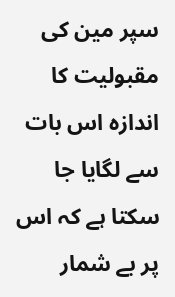سپر مین کی مقبولیت کا اندازہ اس بات سے لگایا جا سکتا ہے کہ اس پر بے شمار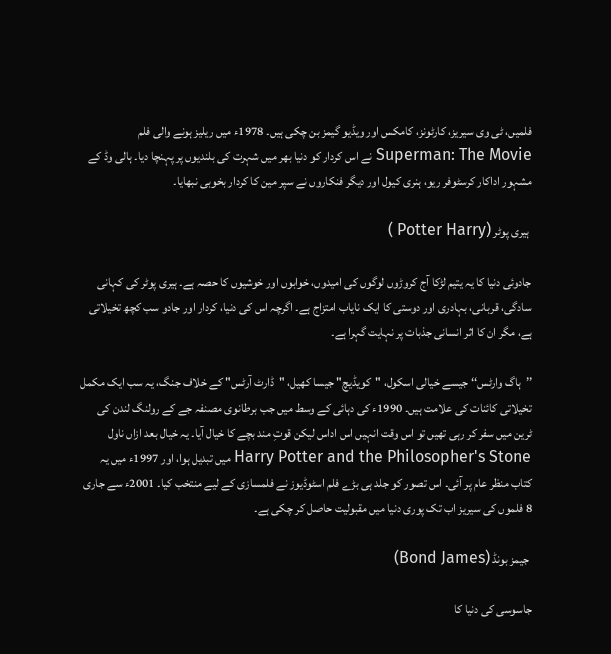فلمیں، ٹی وی سیریز، کارٹونز، کامکس اور ویڈیو گیمز بن چکی ہیں۔ 1978ء میں ریلیز ہونے والی فلم Superman: The Movie نے اس کردار کو دنیا بھر میں شہرت کی بلندیوں پر پہنچا دیا۔ ہالی وڈ کے مشہور اداکار کرسٹوفر ریو، ہنری کیول اور دیگر فنکاروں نے سپر مین کا کردار بخوبی نبھایا۔

 ہیری پوٹر (Potter Harry )

جادوئی دنیا کا یہ یتیم لڑکا آج کروڑوں لوگوں کی امیدوں، خوابوں اور خوشیوں کا حصہ ہے۔ ہیری پوٹر کی کہانی سادگی، قربانی، بہادری اور دوستی کا ایک نایاب امتزاج ہے۔ اگرچہ اس کی دنیا، کردار اور جادو سب کچھ تخیلاتی ہے، مگر ان کا اثر انسانی جذبات پر نہایت گہرا ہے۔

’’ہاگ وارٹس‘‘ جیسے خیالی اسکول، "کویڈیچ" جیسا کھیل، "ڈارٹ آرٹس" کے خلاف جنگ، یہ سب ایک مکمل تخیلاتی کائنات کی علامت ہیں۔ 1990ء کی دہائی کے وسط میں جب برطانوی مصنفہ جے کے رولنگ لندن کی ٹرین میں سفر کر رہی تھیں تو اس وقت انہیں اس اداس لیکن قوتِ مند بچے کا خیال آیا۔ یہ خیال بعد ازاں ناول Harry Potter and the Philosopher's Stone میں تبدیل ہوا، اور 1997ء میں یہ کتاب منظر عام پر آئی۔ اس تصور کو جلد ہی بڑے فلم اسٹوڈیوز نے فلمسازی کے لیے منتخب کیا۔ 2001ء سے جاری 8 فلموں کی سیریز اب تک پوری دنیا میں مقبولیت حاصل کر چکی ہے۔

 جیمز بونڈ (Bond James)

جاسوسی کی دنیا کا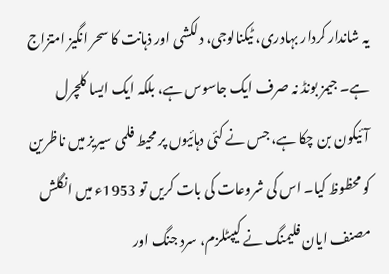یہ شاندار کردار بہادری، ٹیکنالوجی، دلکشی اور ذہانت کا سحر انگیز امتزاج ہے۔ جیمز بونڈ نہ صرف ایک جاسوس ہے، بلکہ ایک ایسا کلچرل آئیکون بن چکا ہے، جس نے کئی دہائیوں پر محیط فلمی سیریز میں ناظرین کو محظوظ کیا۔ اس کی شروعات کی بات کریں تو 1953ء میں انگلش مصنف ایان فلیمنگ نے کیپٹلزم، سرد جنگ اور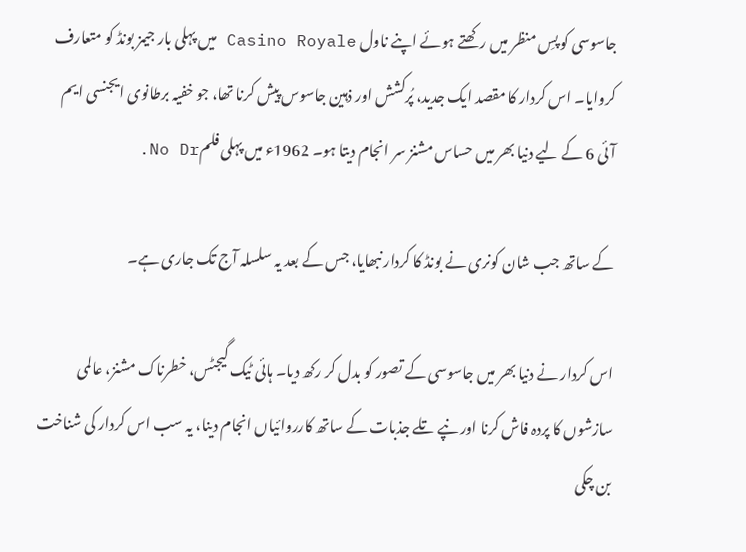جاسوسی کو پسِ منظر میں رکھتے ہوئے اپنے ناول Casino Royale میں پہلی بار جیمز بونڈ کو متعارف کروایا۔ اس کردار کا مقصد ایک جدید، پُرکشش اور ذہین جاسوس پیش کرنا تھا، جو خفیہ برطانوی ایجنسی ایم آئی 6 کے لیے دنیا بھر میں حساس مشنز سر انجام دیتا ہو۔ 1962ء میں پہلی فلمNo Dr.

کے ساتھ جب شان کونری نے بونڈ کا کردار نبھایا، جس کے بعد یہ سلسلہ آج تک جاری ہے۔

اس کردار نے دنیا بھر میں جاسوسی کے تصور کو بدل کر رکھ دیا۔ ہائی ٹیک گیجٹس، خطرناک مشنز، عالمی سازشوں کا پردہ فاش کرنا اور نپے تلے جذبات کے ساتھ کارروائیاں انجام دینا، یہ سب اس کردار کی شناخت بن چکی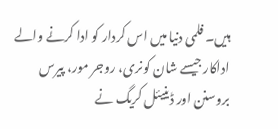ہیں۔ فلمی دنیا میں اس کردار کو ادا کرنے والے اداکار جیسے شان کونری، روجر مور، پیرس بروسنن اور ڈینیئل کریگ نے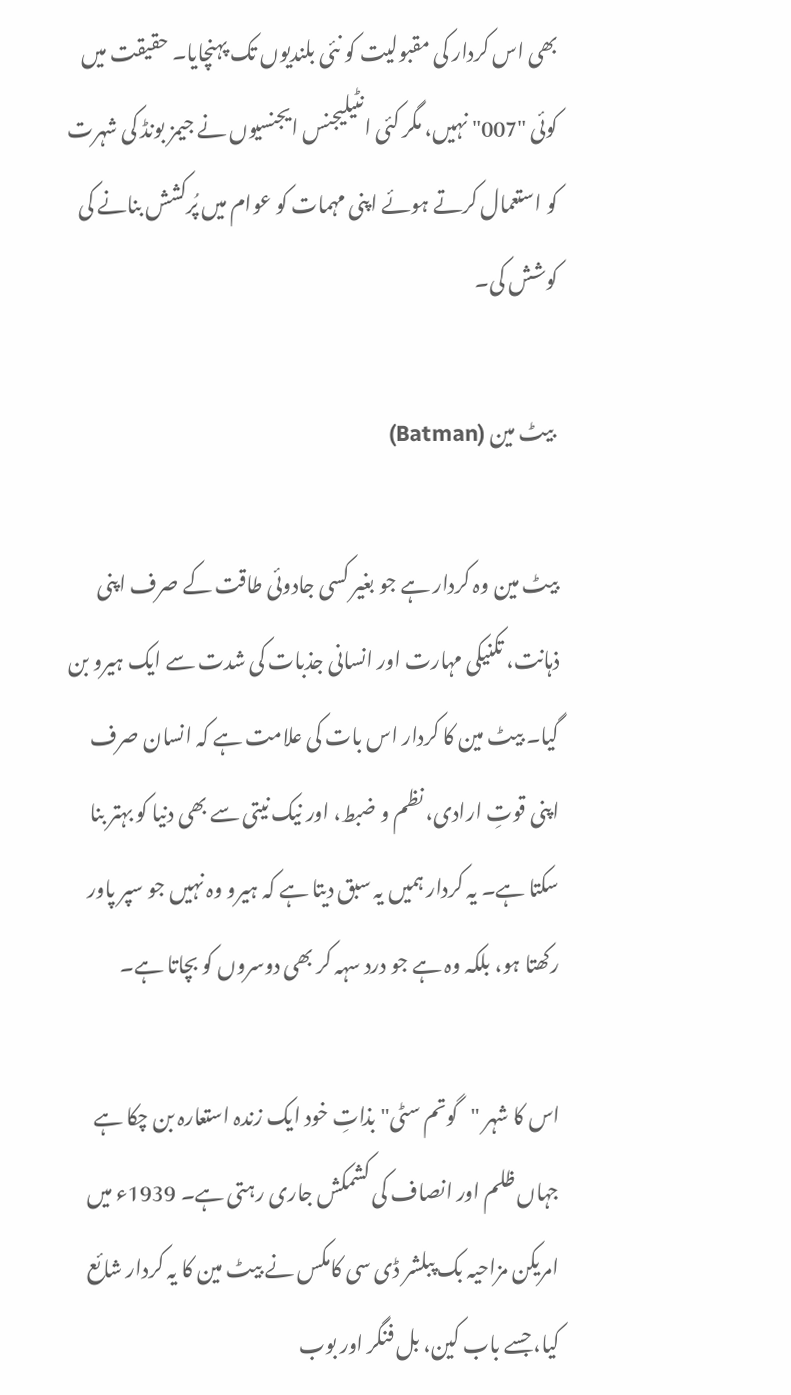بھی اس کردار کی مقبولیت کو نئی بلندیوں تک پہنچایا۔ حقیقت میں کوئی "007" نہیں، مگر کئی انٹیلیجنس ایجنسیوں نے جیمز بونڈ کی شہرت کو استعمال کرتے ہوئے اپنی مہمات کو عوام میں پُرکشش بنانے کی کوشش کی۔

 بیٹ مین (Batman)

بیٹ مین وہ کردار ہے جو بغیر کسی جادوئی طاقت کے صرف اپنی ذہانت، تکنیکی مہارت اور انسانی جذبات کی شدت سے ایک ہیرو بن گیا۔ بیٹ مین کا کردار اس بات کی علامت ہے کہ انسان صرف اپنی قوتِ ارادی، نظم و ضبط، اور نیک نیتی سے بھی دنیا کو بہتر بنا سکتا ہے۔ یہ کردار ہمیں یہ سبق دیتا ہے کہ ہیرو وہ نہیں جو سپر پاور رکھتا ہو، بلکہ وہ ہے جو درد سہہ کر بھی دوسروں کو بچاتا ہے۔

اس کا شہر "گوتم سٹی" بذاتِ خود ایک زندہ استعارہ بن چکا ہے جہاں ظلم اور انصاف کی کشمکش جاری رہتی ہے۔ 1939ء میں امریکن مزاحیہ بک پبلشر ڈی سی کامکس نے بیٹ مین کا یہ کردار شائع کیا، جسے باب کین، بل فنگر اور بوب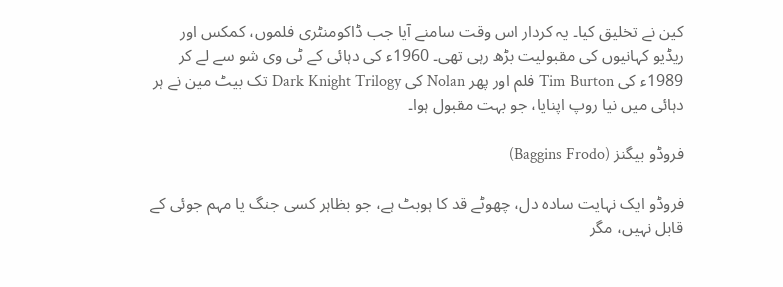کین نے تخلیق کیا۔ یہ کردار اس وقت سامنے آیا جب ڈاکومنٹری فلموں، کمکس اور ریڈیو کہانیوں کی مقبولیت بڑھ رہی تھی۔ 1960ء کی دہائی کے ٹی وی شو سے لے کر 1989ء کی Tim Burton فلم اور پھر Nolan کی Dark Knight Trilogy تک بیٹ مین نے ہر دہائی میں نیا روپ اپنایا، جو بہت مقبول ہوا۔

فروڈو بیگنز (Baggins Frodo)

فروڈو ایک نہایت سادہ دل، چھوٹے قد کا ہوبٹ ہے، جو بظاہر کسی جنگ یا مہم جوئی کے قابل نہیں، مگر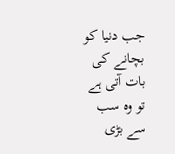جب دنیا کو بچانے کی بات آتی ہے تو وہ سب سے بڑی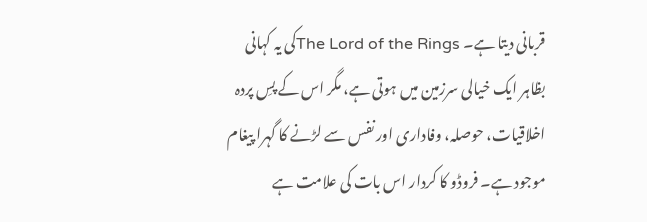قربانی دیتا ہے۔ The Lord of the Ringsکی یہ کہانی بظاہر ایک خیالی سرزمین میں ہوتی ہے، مگر اس کے پسِ پردہ اخلاقیات، حوصلہ، وفاداری اور نفس سے لڑنے کا گہرا پیغام موجود ہے۔ فروڈو کا کردار اس بات کی علامت ہے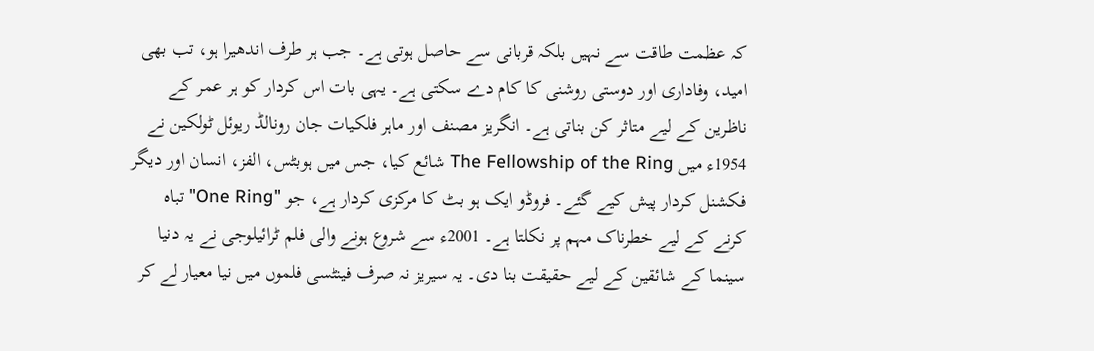کہ عظمت طاقت سے نہیں بلکہ قربانی سے حاصل ہوتی ہے۔ جب ہر طرف اندھیرا ہو، تب بھی امید، وفاداری اور دوستی روشنی کا کام دے سکتی ہے۔ یہی بات اس کردار کو ہر عمر کے ناظرین کے لیے متاثر کن بناتی ہے۔ انگریز مصنف اور ماہر فلکیات جان رونالڈ ریوئل ٹولکین نے 1954ء میں The Fellowship of the Ring شائع کیا، جس میں ہوبٹس، الفز، انسان اور دیگر فکشنل کردار پیش کیے گئے۔ فروڈو ایک ہو بٹ کا مرکزی کردار ہے، جو "One Ring" تباہ کرنے کے لیے خطرناک مہم پر نکلتا ہے۔ 2001ء سے شروع ہونے والی فلم ٹرائیلوجی نے یہ دنیا سینما کے شائقین کے لیے حقیقت بنا دی۔ یہ سیریز نہ صرف فینٹسی فلموں میں نیا معیار لے کر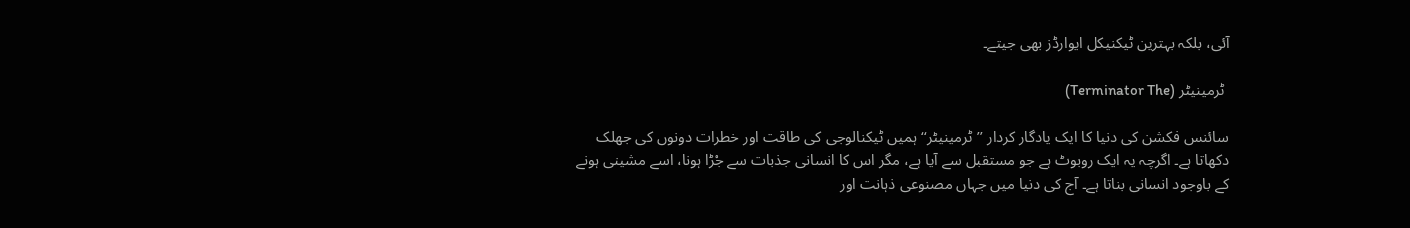آئی، بلکہ بہترین ٹیکنیکل ایوارڈز بھی جیتے۔

 ٹرمینیٹر (Terminator The)

سائنس فکشن کی دنیا کا ایک یادگار کردار ’’ٹرمینیٹر‘‘ ہمیں ٹیکنالوجی کی طاقت اور خطرات دونوں کی جھلک دکھاتا ہے۔ اگرچہ یہ ایک روبوٹ ہے جو مستقبل سے آیا ہے، مگر اس کا انسانی جذبات سے جْڑا ہونا، اسے مشینی ہونے کے باوجود انسانی بناتا ہے۔ آج کی دنیا میں جہاں مصنوعی ذہانت اور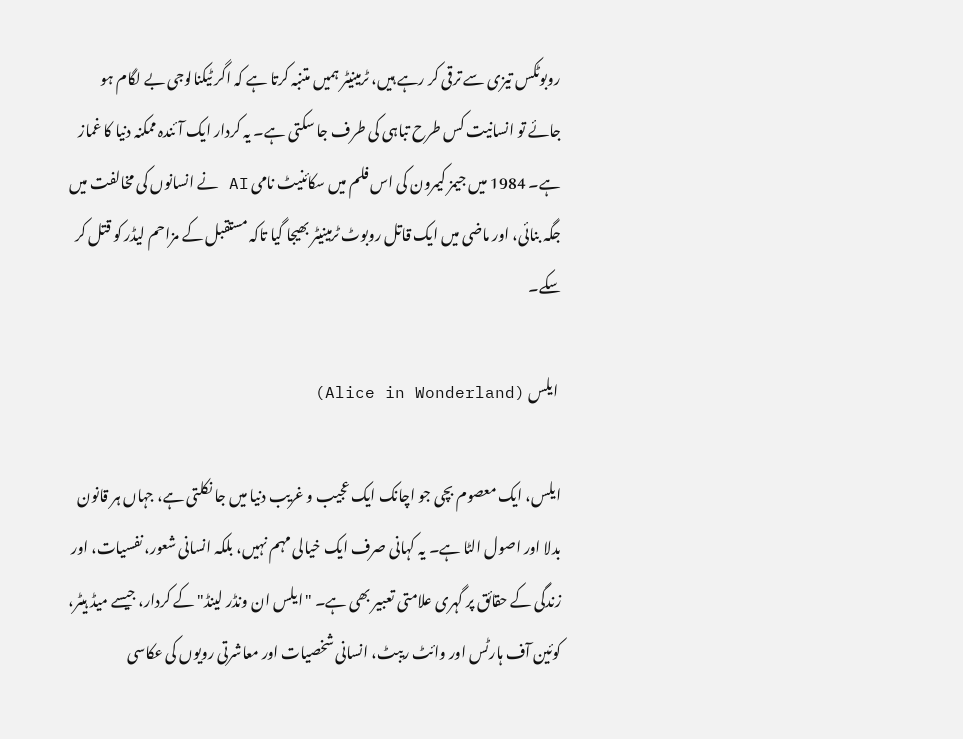روبوٹکس تیزی سے ترقی کر رہے ہیں، ٹرمینیٹر ہمیں متنبہ کرتا ہے کہ اگر ٹیکنالوجی بے لگام ہو جائے تو انسانیت کس طرح تباہی کی طرف جا سکتی ہے۔ یہ کردار ایک آئندہ ممکنہ دنیا کا غماز ہے۔ 1984 میں جیمز کیمرون کی اس فلم میں سکائنیٹ نامی AI نے انسانوں کی مخالفت میں جگہ بنائی، اور ماضی میں ایک قاتل روبوٹ ٹرمینیٹر بھیجا گیا تاکہ مستقبل کے مزاحم لیڈر کو قتل کر سکے۔

 ایلس (Alice in Wonderland)

ایلس، ایک معصوم بچی جو اچانک ایک عجیب و غریب دنیا میں جا نکلتی ہے، جہاں ہر قانون بدلا اور اصول الٹا ہے۔ یہ کہانی صرف ایک خیالی مہم نہیں، بلکہ انسانی شعور، نفسیات، اور زندگی کے حقائق پر گہری علامتی تعبیر بھی ہے۔ "ایلس ان ونڈر لینڈ" کے کردار، جیسے میڈ ہیٹر، کوئین آف ہارٹس اور وائٹ ریبٹ، انسانی شخصیات اور معاشرتی رویوں کی عکاسی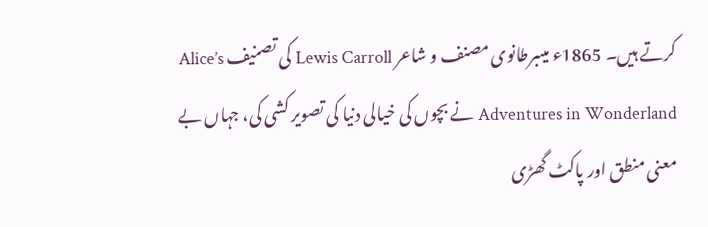کرتے ہیں۔ 1865ء میںبرطانوی مصنف و شاعر Lewis Carroll کی تصنیف Alice’s Adventures in Wonderland نے بچوں کی خیالی دنیا کی تصویر کشی کی، جہاں بے معنی منطق اور پاکٹ گھڑی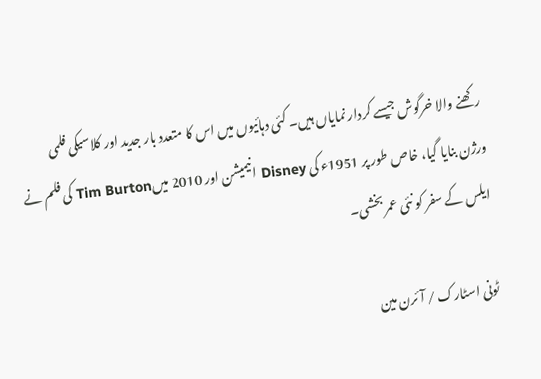رکھنے والا خرگوش جیسے کردار نمایاں ہیں۔ کئی دہائیوں میں اس کا متعدد بار جدید اور کلاسیکی فلمی ورژن بنایا گیا، خاص طور پر 1951ء کی Disney انیمیشن اور 2010 میںTim Burton کی فلم نے ایلس کے سفر کو نئی عمر بخشی۔

 ٹونی اسٹارک / آئرن مین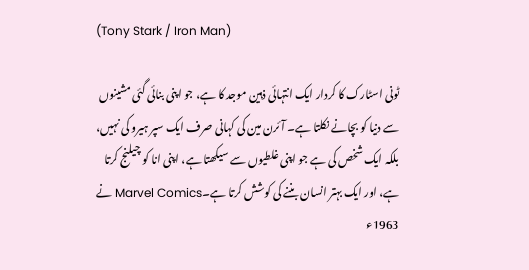(Tony Stark / Iron Man)

ٹونی اسٹارک کا کردار ایک انتہائی ذہین موجد کا ہے، جو اپنی بنائی گئی مشینوں سے دنیا کو بچانے نکلتا ہے۔ آئرن مین کی کہانی صرف ایک سپر ہیرو کی نہیں، بلکہ ایک شخص کی ہے جو اپنی غلطیوں سے سیکھتا ہے، اپنی انا کو چیلنج کرتا ہے، اور ایک بہتر انسان بننے کی کوشش کرتا ہے۔Marvel Comics نے 1963ء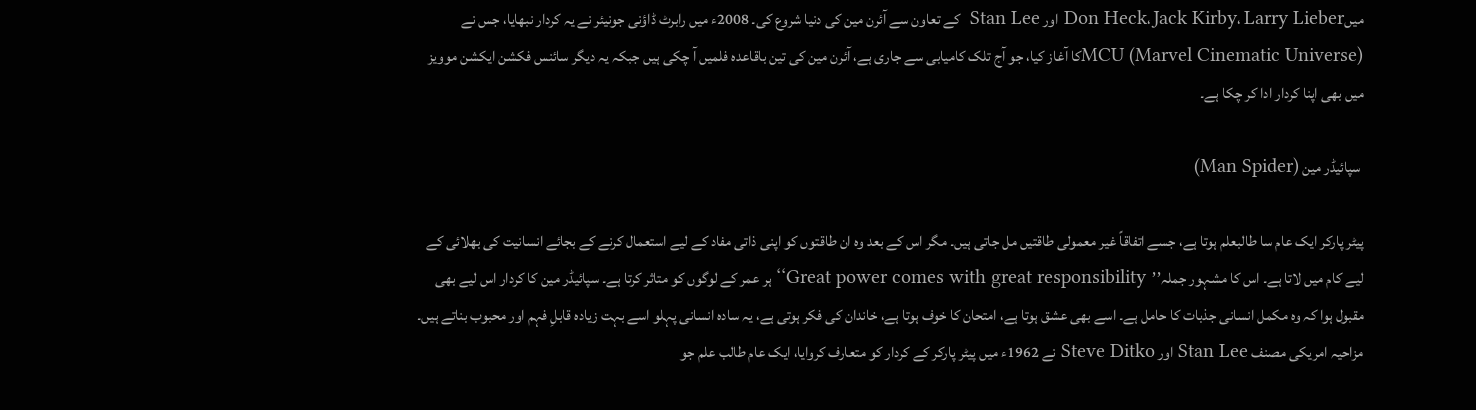میںDon Heck، Jack Kirby، Larry Lieber اور Stan Lee  کے تعاون سے آئرن مین کی دنیا شروع کی۔ 2008ء میں رابرٹ ڈاؤنی جونیئر نے یہ کردار نبھایا، جس نے MCU (Marvel Cinematic Universe)کا آغاز کیا، جو آج تلک کامیابی سے جاری ہے، آئرن مین کی تین باقاعدہ فلمیں آ چکی ہیں جبکہ یہ دیگر سائنس فکشن ایکشن موویز میں بھی اپنا کردار ادا کر چکا ہے۔

 سپائیڈر مین (Man Spider)

پیٹر پارکر ایک عام سا طالبعلم ہوتا ہے، جسے اتفاقاً غیر معمولی طاقتیں مل جاتی ہیں۔ مگر اس کے بعد وہ ان طاقتوں کو اپنی ذاتی مفاد کے لیے استعمال کرنے کے بجائے انسانیت کی بھلائی کے لیے کام میں لاتا ہے۔ اس کا مشہور جملہ’’  Great power comes with great responsibility‘‘ ہر عمر کے لوگوں کو متاثر کرتا ہے۔ سپائیڈر مین کا کردار اس لیے بھی مقبول ہوا کہ وہ مکمل انسانی جذبات کا حامل ہے۔ اسے بھی عشق ہوتا ہے، امتحان کا خوف ہوتا ہے، خاندان کی فکر ہوتی ہے، یہ سادہ انسانی پہلو اسے بہت زیادہ قابلِ فہم اور محبوب بناتے ہیں۔ مزاحیہ امریکی مصنف Stan Lee اور Steve Ditko نے 1962ء میں پیٹر پارکر کے کردار کو متعارف کروایا، ایک عام طالب علم جو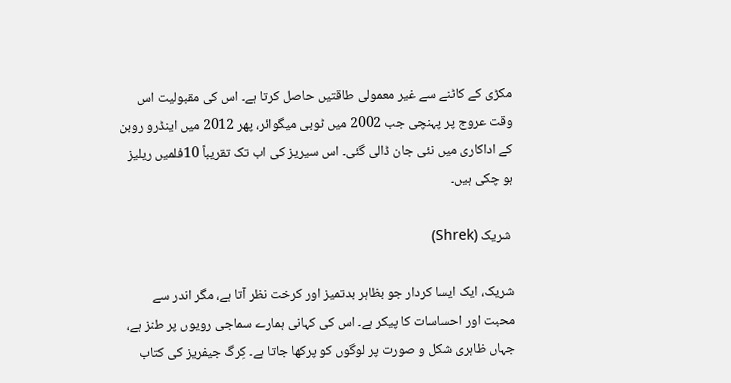مکڑی کے کاٹنے سے غیر معمولی طاقتیں حاصل کرتا ہے۔ اس کی مقبولیت اس وقت عروج پر پہنچی جب 2002 میں ٹوبی میگوائر، پھر 2012 میں اینڈرو روبن کے اداکاری میں نئی جان ڈالی گئی۔ اس سیریز کی اب تک تقریباً 10فلمیں ریلیز ہو چکی ہیں۔

 شریک (Shrek)

شریک، ایک ایسا کردار جو بظاہر بدتمیز اور کرخت نظر آتا ہے، مگر اندر سے محبت اور احساسات کا پیکر ہے۔ اس کی کہانی ہمارے سماجی رویوں پر طنز ہے، جہاں ظاہری شکل و صورت پر لوگوں کو پرکھا جاتا ہے۔ کِرگ جیفریز کی کتاب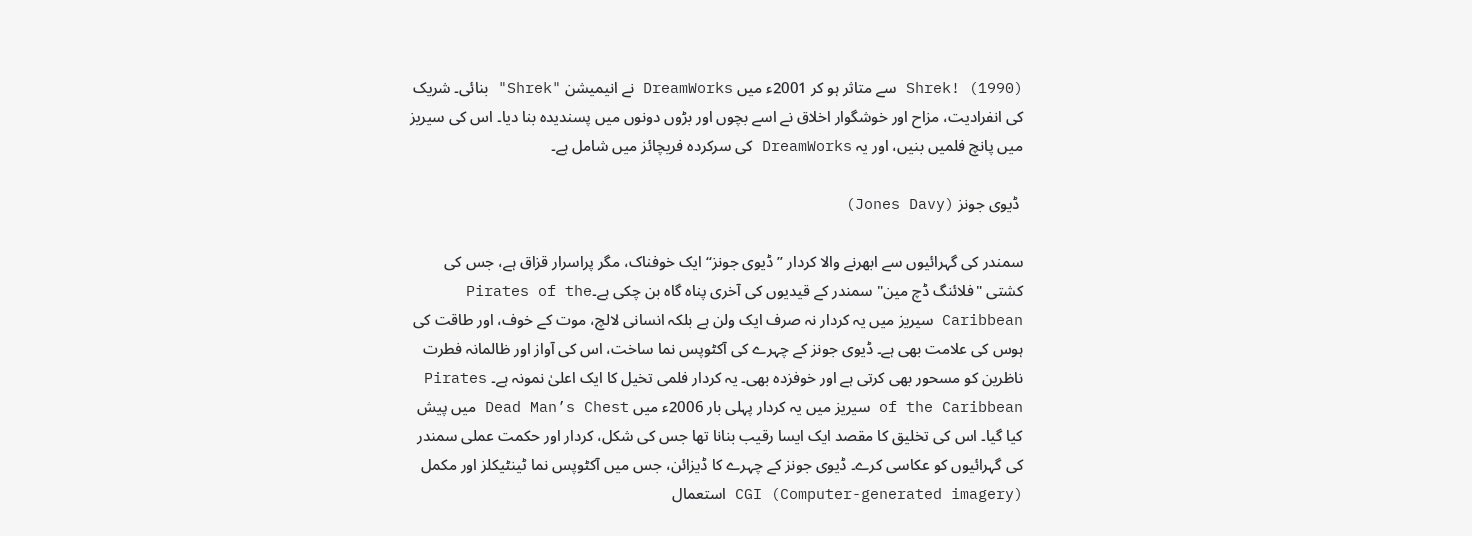Shrek! (1990) سے متاثر ہو کر 2001ء میں DreamWorks نے انیمیشن "Shrek" بنائی۔ شریک کی انفرادیت، مزاح اور خوشگوار اخلاق نے اسے بچوں اور بڑوں دونوں میں پسندیدہ بنا دیا۔ اس کی سیریز میں پانچ فلمیں بنیں، اور یہ DreamWorks کی سرکردہ فریچائز میں شامل ہے۔

 ڈیوی جونز (Jones Davy)

سمندر کی گہرائیوں سے ابھرنے والا کردار ’’ڈیوی جونز‘‘ ایک خوفناک، مگر پراسرار قزاق ہے، جس کی کشتی "فلائنگ ڈچ مین" سمندر کے قیدیوں کی آخری پناہ گاہ بن چکی ہے۔Pirates of the Caribbean سیریز میں یہ کردار نہ صرف ایک ولن ہے بلکہ انسانی لالچ، موت کے خوف، اور طاقت کی ہوس کی علامت بھی ہے۔ ڈیوی جونز کے چہرے کی آکٹوپس نما ساخت، اس کی آواز اور ظالمانہ فطرت ناظرین کو مسحور بھی کرتی ہے اور خوفزدہ بھی۔ یہ کردار فلمی تخیل کا ایک اعلیٰ نمونہ ہے۔ Pirates of the Caribbean سیریز میں یہ کردار پہلی بار 2006ء میں Dead Man’s Chest میں پیش کیا گیا۔ اس کی تخلیق کا مقصد ایک ایسا رقیب بنانا تھا جس کی شکل، کردار اور حکمت عملی سمندر کی گہرائیوں کو عکاسی کرے۔ ڈیوی جونز کے چہرے کا ڈیزائن، جس میں آکٹوپس نما ٹینٹیکلز اور مکمل CGI (Computer-generated imagery) استعمال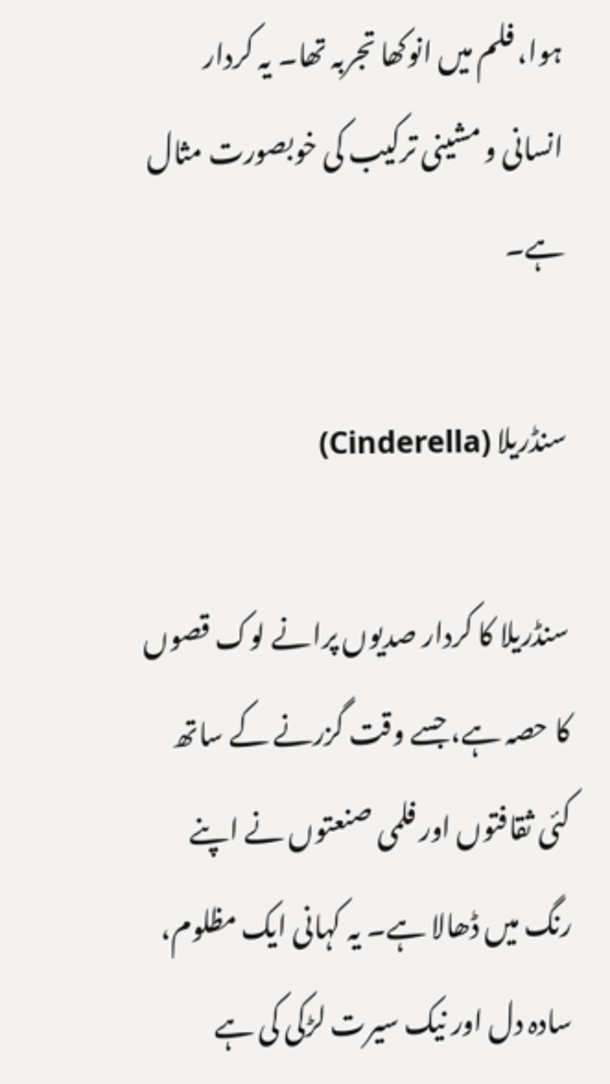ہوا، فلم میں انوکھا تجربہ تھا۔ یہ کردار انسانی و مشینی ترکیب کی خوبصورت مثال ہے۔

سنڈریلا (Cinderella)

سنڈریلا کا کردار صدیوں پرانے لوک قصوں کا حصہ ہے، جسے وقت گزرنے کے ساتھ کئی ثقافتوں اور فلمی صنعتوں نے اپنے رنگ میں ڈھالا ہے۔ یہ کہانی ایک مظلوم، سادہ دل اور نیک سیرت لڑکی کی ہے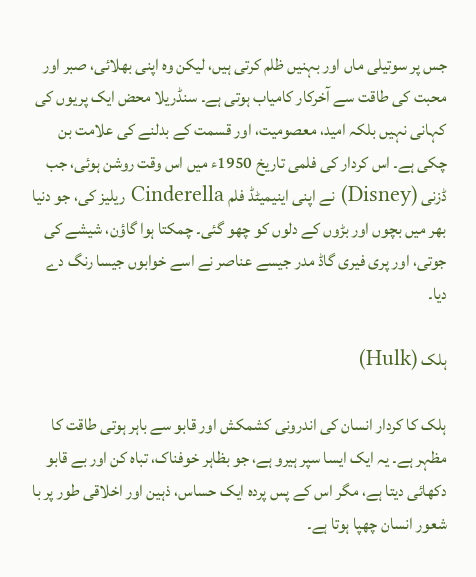جس پر سوتیلی ماں اور بہنیں ظلم کرتی ہیں، لیکن وہ اپنی بھلائی، صبر اور محبت کی طاقت سے آخرکار کامیاب ہوتی ہے۔ سنڈریلا محض ایک پریوں کی کہانی نہیں بلکہ امید، معصومیت، اور قسمت کے بدلنے کی علامت بن چکی ہے۔ اس کردار کی فلمی تاریخ 1950ء میں اس وقت روشن ہوئی، جب ڈزنی (Disney) نے اپنی اینیمیٹڈ فلم Cinderella ریلیز کی، جو دنیا بھر میں بچوں اور بڑوں کے دلوں کو چھو گئی۔ چمکتا ہوا گاؤن، شیشے کی جوتی، اور پری فیری گاڈ مدر جیسے عناصر نے اسے خوابوں جیسا رنگ دے دیا۔

ہلک (Hulk)

ہلک کا کردار انسان کی اندرونی کشمکش اور قابو سے باہر ہوتی طاقت کا مظہر ہے۔ یہ ایک ایسا سپر ہیرو ہے، جو بظاہر خوفناک، تباہ کن اور بے قابو دکھائی دیتا ہے، مگر اس کے پس پردہ ایک حساس، ذہین اور اخلاقی طور پر با شعور انسان چھپا ہوتا ہے۔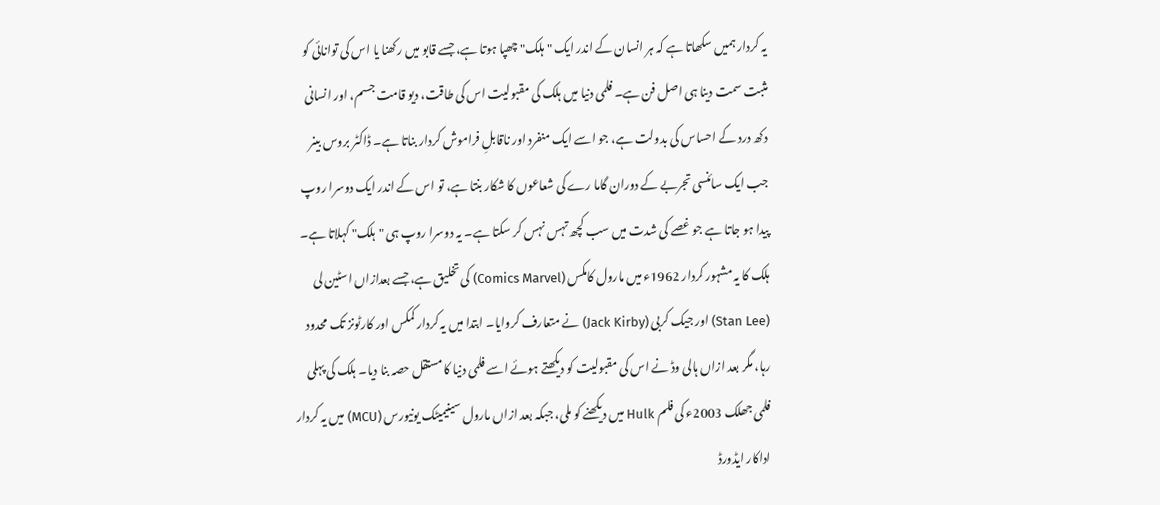یہ کردار ہمیں سکھاتا ہے کہ ہر انسان کے اندر ایک "ہلک" چھپا ہوتا ہے، جسے قابو میں رکھنا یا اس کی توانائی کو مثبت سمت دینا ہی اصل فن ہے۔ فلمی دنیا میں ہلک کی مقبولیت اس کی طاقت، دیو قامت جسم، اور انسانی دکھ درد کے احساس کی بدولت ہے، جو اسے ایک منفرد اور ناقابلِ فراموش کردار بناتا ہے۔ ڈاکٹر بروس بینر جب ایک سائنسی تجربے کے دوران گاما رے کی شعاعوں کا شکار بنتا ہے، تو اس کے اندر ایک دوسرا روپ پیدا ہو جاتا ہے جو غصے کی شدت میں سب کچھ تہس نہس کر سکتا ہے۔ یہ دوسرا روپ ہی "ہلک" کہلاتا ہے۔ ہلک کا یہ مشہور کردار 1962ء میں مارول کامکس (Comics Marvel) کی تخلیق ہے، جسے بعدازاں اسٹین لی (Stan Lee) اور جیک کربی (Jack Kirby) نے متعارف کروایا۔ ابتدا میں یہ کردار کمکس اور کارٹونز تک محدود رہا، مگر بعد ازاں ہالی وڈ نے اس کی مقبولیت کو دیکھتے ہوئے اسے فلمی دنیا کا مستقل حصہ بنا دیا۔ ہلک کی پہلی فلمی جھلک 2003ء کی فلم Hulk میں دیکھنے کو ملی، جبکہ بعد ازاں مارول سینیمیٹک یونیورس (MCU) میں یہ کردار اداکار ایڈورڈ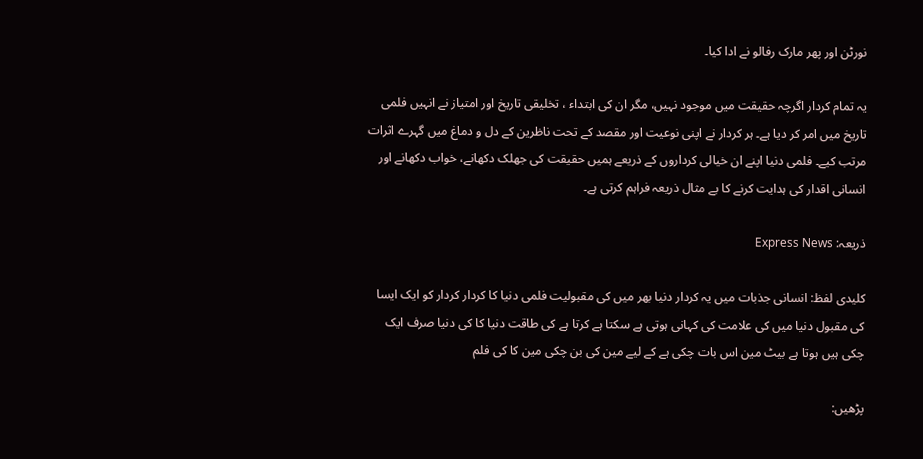نورٹن اور پھر مارک رفالو نے ادا کیا۔

یہ تمام کردار اگرچہ حقیقت میں موجود نہیں، مگر ان کی ابتداء ، تخلیقی تاریخ اور امتیاز نے انہیں فلمی تاریخ میں امر کر دیا ہے۔ ہر کردار نے اپنی نوعیت اور مقصد کے تحت ناظرین کے دل و دماغ میں گہرے اثرات مرتب کیے۔ فلمی دنیا اپنے ان خیالی کرداروں کے ذریعے ہمیں حقیقت کی جھلک دکھانے، خواب دکھانے اور انسانی اقدار کی ہدایت کرنے کا بے مثال ذریعہ فراہم کرتی ہے۔

ذریعہ: Express News

کلیدی لفظ: انسانی جذبات میں یہ کردار دنیا بھر میں کی مقبولیت فلمی دنیا کا کردار کردار کو ایک ایسا کی مقبول دنیا میں کی علامت کی کہانی ہوتی ہے سکتا ہے کرتا ہے کی طاقت دنیا کا کی دنیا صرف ایک چکی ہیں ہوتا ہے بیٹ مین اس بات چکی ہے کے لیے مین کی بن چکی مین کا کی فلم

پڑھیں: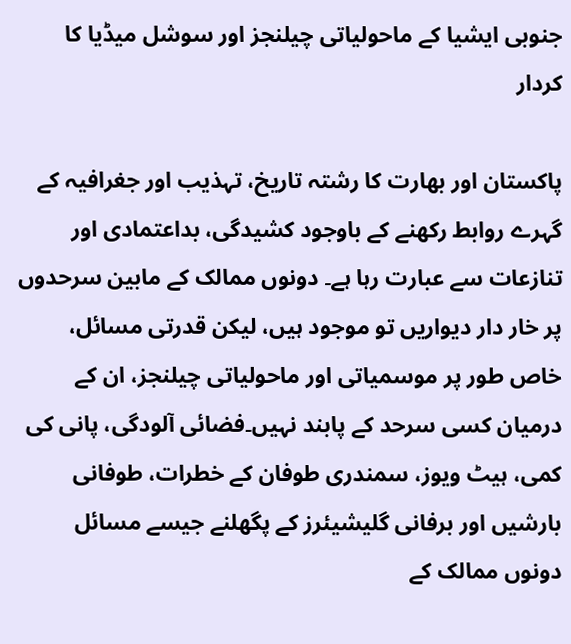جنوبی ایشیا کے ماحولیاتی چیلنجز اور سوشل میڈیا کا کردار

پاکستان اور بھارت کا رشتہ تاریخ، تہذیب اور جغرافیہ کے گہرے روابط رکھنے کے باوجود کشیدگی، بداعتمادی اور تنازعات سے عبارت رہا ہے۔ دونوں ممالک کے مابین سرحدوں پر خار دار دیواریں تو موجود ہیں، لیکن قدرتی مسائل، خاص طور پر موسمیاتی اور ماحولیاتی چیلنجز، ان کے درمیان کسی سرحد کے پابند نہیں۔فضائی آلودگی، پانی کی کمی، ہیٹ ویوز، سمندری طوفان کے خطرات، طوفانی بارشیں اور برفانی گلیشیئرز کے پگھلنے جیسے مسائل دونوں ممالک کے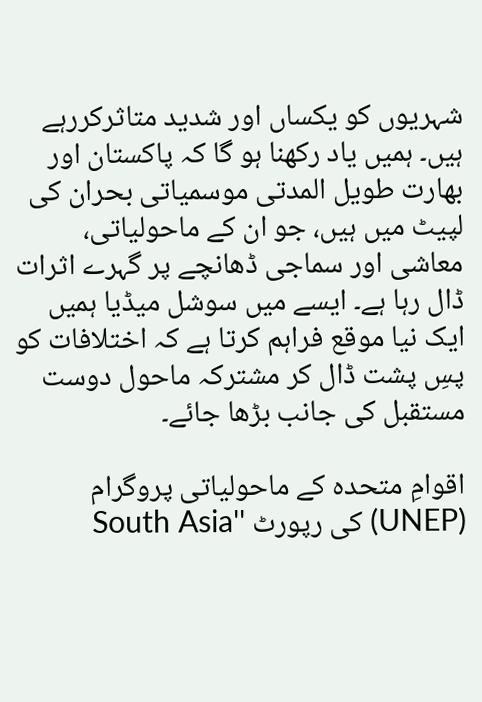شہریوں کو یکساں اور شدید متاثرکررہے ہیں۔ ہمیں یاد رکھنا ہو گا کہ پاکستان اور بھارت طویل المدتی موسمیاتی بحران کی لپیٹ میں ہیں، جو ان کے ماحولیاتی، معاشی اور سماجی ڈھانچے پر گہرے اثرات ڈال رہا ہے۔ ایسے میں سوشل میڈیا ہمیں ایک نیا موقع فراہم کرتا ہے کہ اختلافات کو پسِ پشت ڈال کر مشترکہ ماحول دوست مستقبل کی جانب بڑھا جائے۔

اقوامِ متحدہ کے ماحولیاتی پروگرام (UNEP) کی رپورٹ ''South Asia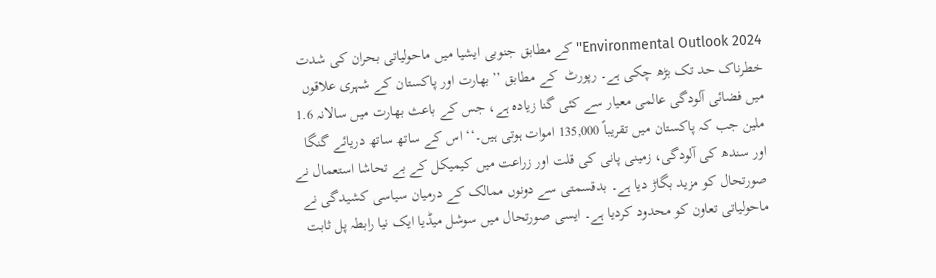Environmental Outlook 2024'' کے مطابق جنوبی ایشیا میں ماحولیاتی بحران کی شدت خطرناک حد تک بڑھ چکی ہے۔ رپورٹ  کے مطابق ’’بھارت اور پاکستان کے شہری علاقوں میں فضائی آلودگی عالمی معیار سے کئی گنا زیادہ ہے، جس کے باعث بھارت میں سالانہ 1.6 ملین جب کہ پاکستان میں تقریباً 135,000 اموات ہوتی ہیں۔‘‘ اس کے ساتھ ساتھ دریائے گنگا اور سندھ کی آلودگی، زمینی پانی کی قلت اور زراعت میں کیمیکل کے بے تحاشا استعمال نے صورتحال کو مزید بگاڑ دیا ہے۔ بدقسمتی سے دونوں ممالک کے درمیان سیاسی کشیدگی نے ماحولیاتی تعاون کو محدود کردیا ہے۔ ایسی صورتحال میں سوشل میڈیا ایک نیا رابطہ پل ثابت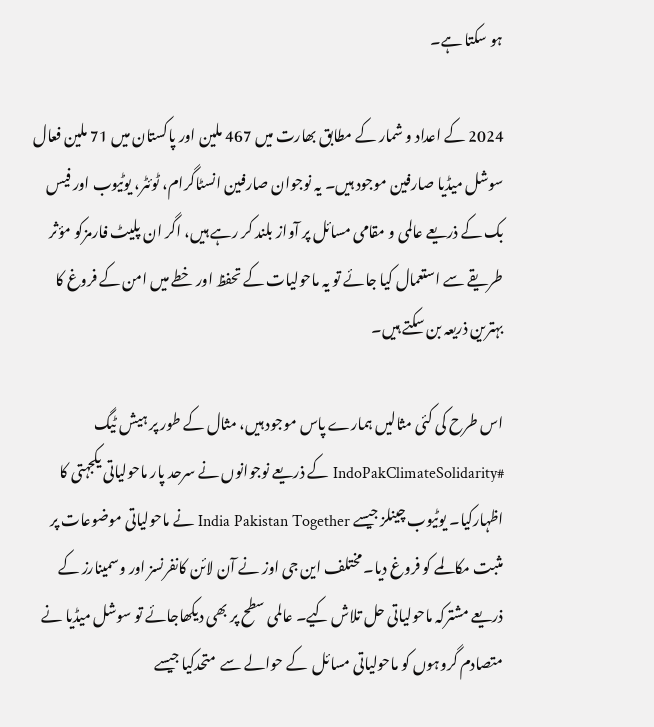ہو سکتا ہے۔

2024 کے اعداد و شمار کے مطابق بھارت میں 467 ملین اور پاکستان میں 71 ملین فعال سوشل میڈیا صارفین موجود ہیں۔ یہ نوجوان صارفین انسٹاگرام، ٹوئٹر، یوٹیوب اور فیس بک کے ذریعے عالمی و مقامی مسائل پر آواز بلند کر رہے ہیں، اگر ان پلیٹ فارمزکو مؤثر طریقے سے استعمال کیا جائے تو یہ ماحولیات کے تحفظ اور خطے میں امن کے فروغ کا بہترین ذریعہ بن سکتے ہیں۔

اس طرح کی کئی مثالیں ہمارے پاس موجود ہیں، مثال کے طور پر ہیش ٹیگ #IndoPakClimateSolidarity کے ذریعے نوجوانوں نے سرحد پار ماحولیاتی یکجہتی کا اظہارکیا۔ یوٹیوب چینلز جیسے India Pakistan Together نے ماحولیاتی موضوعات پر مثبت مکالمے کو فروغ دیا۔ مختلف این جی اوز نے آن لائن کانفرنسز اور وسمینارز کے ذریعے مشترکہ ماحولیاتی حل تلاش کیے۔ عالمی سطح پر بھی دیکھاجائے تو سوشل میڈیا نے متصادم گروہوں کو ماحولیاتی مسائل  کے حوالے سے  متحدکیا جیسے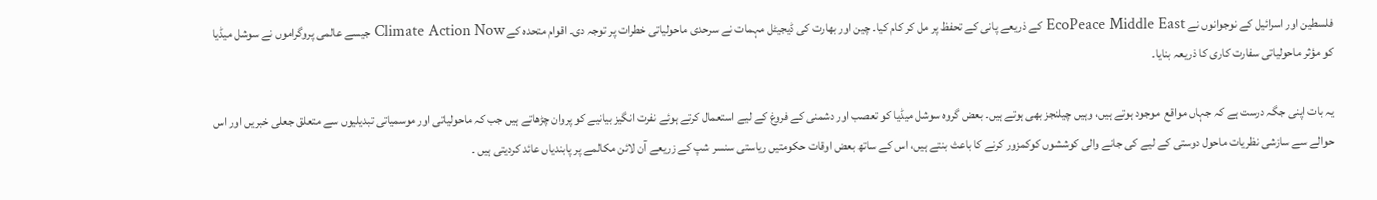فلسطین اور اسرائیل کے نوجوانوں نے EcoPeace Middle East کے ذریعے پانی کے تحفظ پر مل کر کام کیا۔ چین اور بھارت کی ڈیجیٹل مہمات نے سرحدی ماحولیاتی خطرات پر توجہ دی۔ اقوام متحدہ کے Climate Action Now جیسے عالمی پروگراموں نے سوشل میڈیا کو مؤثر ماحولیاتی سفارت کاری کا ذریعہ بنایا۔

یہ بات اپنی جگہ درست ہے کہ جہاں مواقع  موجود ہوتے ہیں، وہیں چیلنجز بھی ہوتے ہیں۔ بعض گروہ سوشل میڈیا کو تعصب اور دشمنی کے فروغ کے لیے استعمال کرتے ہوئے نفرت انگیز بیانیے کو پروان چڑھاتے ہیں جب کہ ماحولیاتی اور موسمیاتی تبدیلیوں سے متعلق جعلی خبریں اور اس حوالے سے سازشی نظریات ماحول دوستی کے لیے کی جانے والی کوششوں کوکمزور کرنے کا باعث بنتے ہیں، اس کے ساتھ بعض اوقات حکومتیں ریاستی سنسر شپ کے زریعے آن لائن مکالمے پر پابندیاں عائد کردیتی ہیں ۔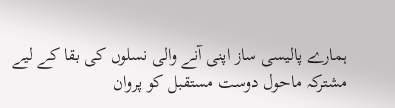ہمارے پالیسی ساز اپنی آنے والی نسلوں کی بقا کے لیے مشترکہ ماحول دوست مستقبل کو پروان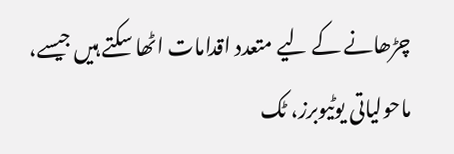چڑھانے کے لیے متعدد اقدامات اٹھا سکتے ہیں جیسے، ماحولیاتی یوٹیوبرز، ٹک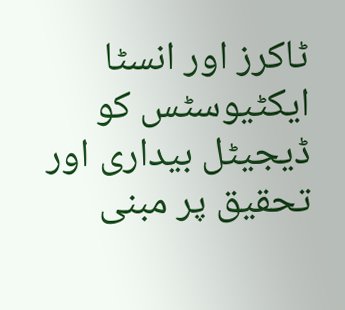ٹاکرز اور انسٹا ایکٹیوسٹس کو ڈیجیٹل بیداری اور تحقیق پر مبنی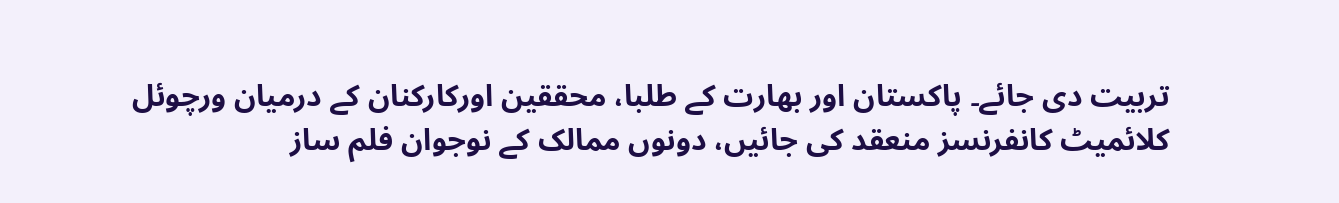تربیت دی جائے۔ پاکستان اور بھارت کے طلبا، محققین اورکارکنان کے درمیان ورچوئل کلائمیٹ کانفرنسز منعقد کی جائیں، دونوں ممالک کے نوجوان فلم ساز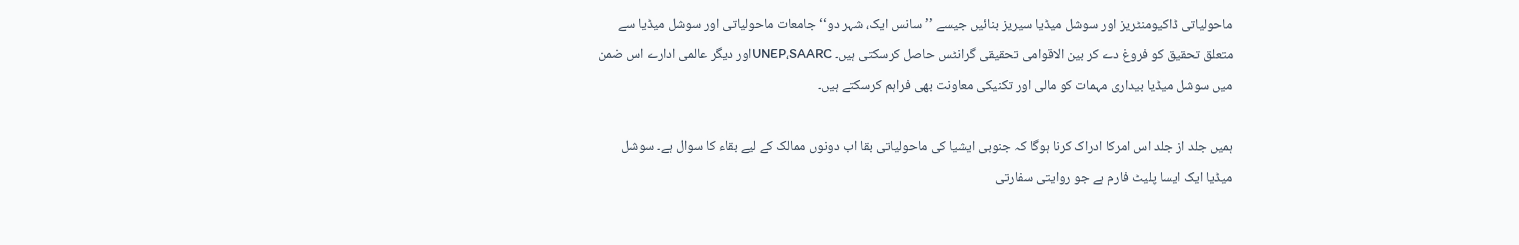ماحولیاتی ڈاکیومنٹریز اور سوشل میڈیا سیریز بنائیں جیسے ’’ سانس ایک، شہر دو‘‘ جامعات ماحولیاتی اور سوشل میڈیا سے متعلق تحقیق کو فروغ دے کر بین الاقوامی تحقیقی گرانٹس حاصل کرسکتی ہیں۔ UNEP،SAARCاور دیگر عالمی ادارے اس ضمن میں سوشل میڈیا بیداری مہمات کو مالی اور تکنیکی معاونت بھی فراہم کرسکتے ہیں۔

ہمیں جلد از جلد اس امرکا ادراک کرنا ہوگا کہ جنوبی ایشیا کی ماحولیاتی بقا اب دونوں ممالک کے لیے بقاء کا سوال ہے۔ سوشل میڈیا ایک ایسا پلیٹ فارم ہے جو روایتی سفارتی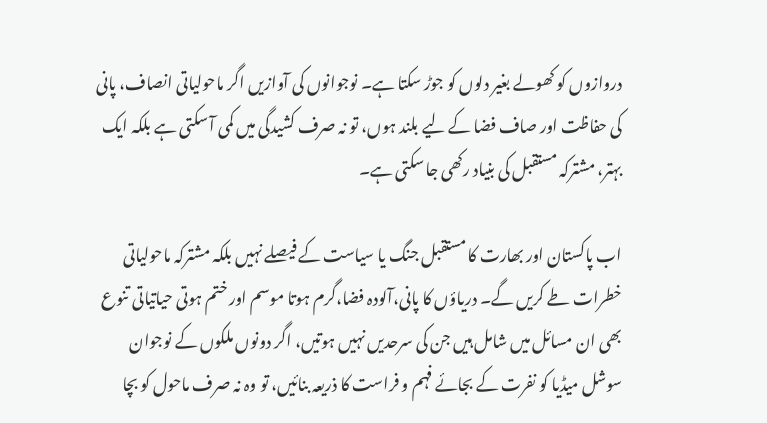دروازوں کو کھولے بغیر دلوں کو جوڑ سکتا ہے۔ نوجوانوں کی آوازیں اگر ماحولیاتی انصاف، پانی کی حفاظت اور صاف فضا کے لیے بلند ہوں، تو نہ صرف کشیدگی میں کمی آ سکتی ہے بلکہ ایک بہتر، مشترکہ مستقبل کی بنیاد رکھی جا سکتی ہے۔

اب پاکستان اور بھارت کا مستقبل جنگ یا سیاست کے فیصلے نہیں بلکہ مشترکہ ماحولیاتی خطرات طے کریں گے۔ دریاؤں کا پانی،آلودہ فضا،گرم ہوتا موسم اور ختم ہوتی حیاتیاتی تنوع بھی ان مسائل میں شامل ہیں جن کی سرحدیں نہیں ہوتیں، اگر دونوں ملکوں کے نوجوان سوشل میڈیا کو نفرت کے بجائے فہم و فراست کا ذریعہ بنائیں، تو وہ نہ صرف ماحول کو بچا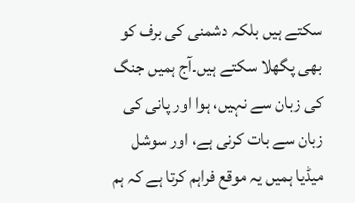سکتے ہیں بلکہ دشمنی کی برف کو بھی پگھلا سکتے ہیں۔آج ہمیں جنگ کی زبان سے نہیں، ہوا اور پانی کی زبان سے بات کرنی ہے، اور سوشل میڈیا ہمیں یہ موقع فراہم کرتا ہے کہ ہم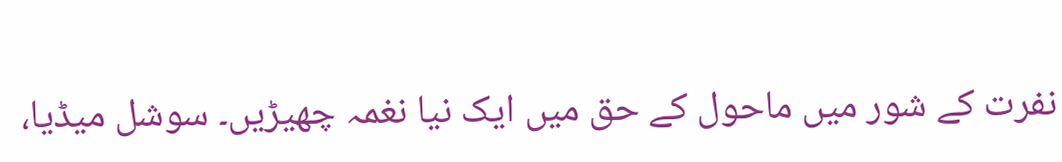نفرت کے شور میں ماحول کے حق میں ایک نیا نغمہ چھیڑیں۔ سوشل میڈیا،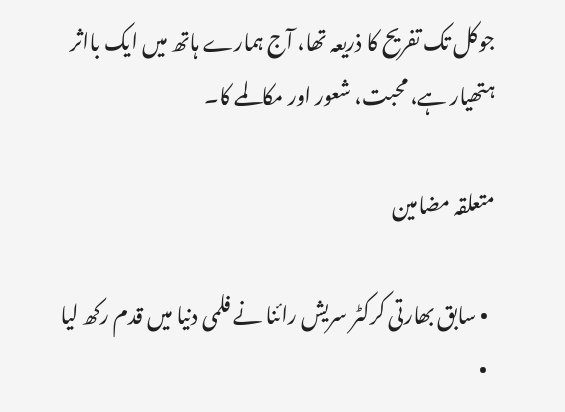جوکل تک تفریح کا ذریعہ تھا، آج ہمارے ہاتھ میں ایک بااثر ہتھیار ہے، محبت، شعور اور مکالمے کا۔

متعلقہ مضامین

  • سابق بھارتی کرکٹر سریش رائنا نے فلمی دنیا میں قدم رکھ لیا
  •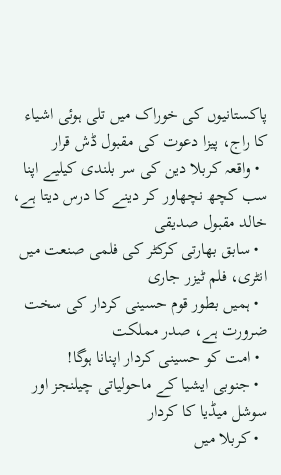پاکستانیوں کی خوراک میں تلی ہوئی اشیاء کا راج، پیزا دعوت کی مقبول ڈش قرار
  • واقعہ کربلا دین کی سر بلندی کیلیے اپنا سب کچھ نچھاور کر دینے کا درس دیتا ہے، خالد مقبول صدیقی
  • سابق بھارتی کرکٹر کی فلمی صنعت میں انٹری، فلم ٹیزر جاری
  • ہمیں بطور قوم حسینی کردار کی سخت ضرورت ہے، صدر مملکت
  • امت کو حسینی کردار اپنانا ہوگا!
  • جنوبی ایشیا کے ماحولیاتی چیلنجز اور سوشل میڈیا کا کردار
  • کربلا میں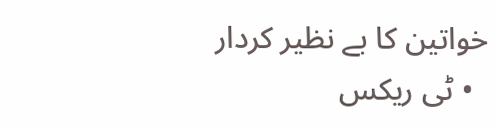خواتین کا بے نظیر کردار
  • ٹی ریکس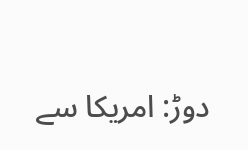دوڑ: امریکا سے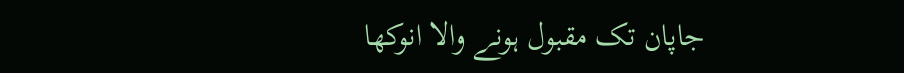جاپان تک مقبول ہونے والا انوکھا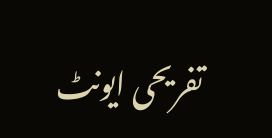تفریحی ایونٹ